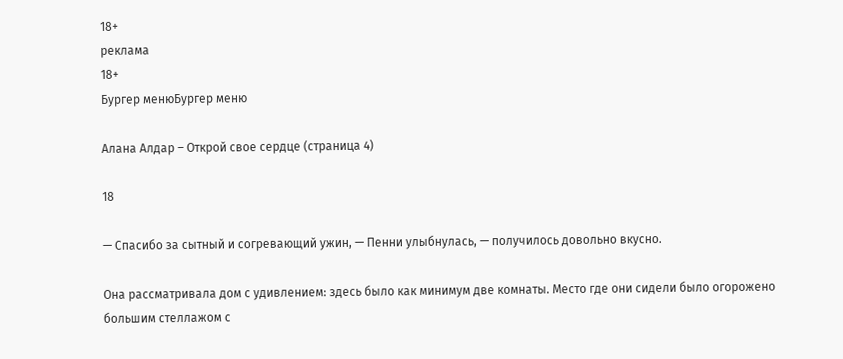18+
реклама
18+
Бургер менюБургер меню

Алана Алдар – Открой свое сердце (страница 4)

18

— Спасибо за сытный и согревающий ужин, — Пенни улыбнулась, — получилось довольно вкусно.

Она рассматривала дом с удивлением: здесь было как минимум две комнаты. Место где они сидели было огорожено большим стеллажом с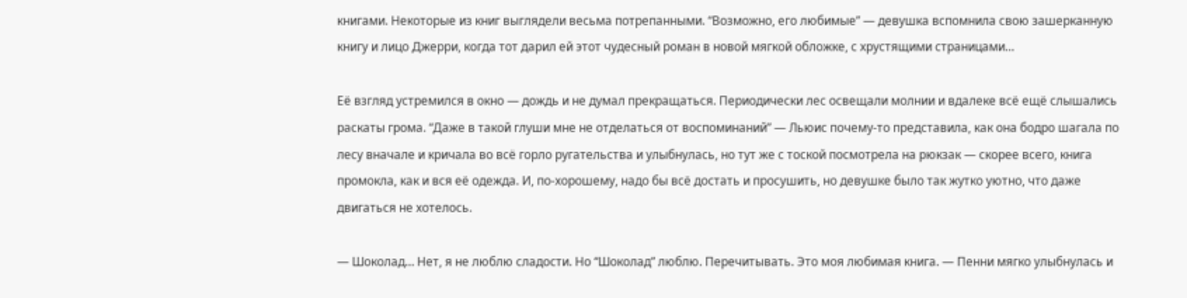книгами. Некоторые из книг выглядели весьма потрепанными. “Возможно, его любимые” — девушка вспомнила свою зашерканную книгу и лицо Джерри, когда тот дарил ей этот чудесный роман в новой мягкой обложке, с хрустящими страницами…

Её взгляд устремился в окно — дождь и не думал прекращаться. Периодически лес освещали молнии и вдалеке всё ещё слышались раскаты грома. “Даже в такой глуши мне не отделаться от воспоминаний” — Льюис почему-то представила, как она бодро шагала по лесу вначале и кричала во всё горло ругательства и улыбнулась, но тут же с тоской посмотрела на рюкзак — скорее всего, книга промокла, как и вся её одежда. И, по-хорошему, надо бы всё достать и просушить, но девушке было так жутко уютно, что даже двигаться не хотелось.

— Шоколад… Нет, я не люблю сладости. Но “Шоколад” люблю. Перечитывать. Это моя любимая книга. — Пенни мягко улыбнулась и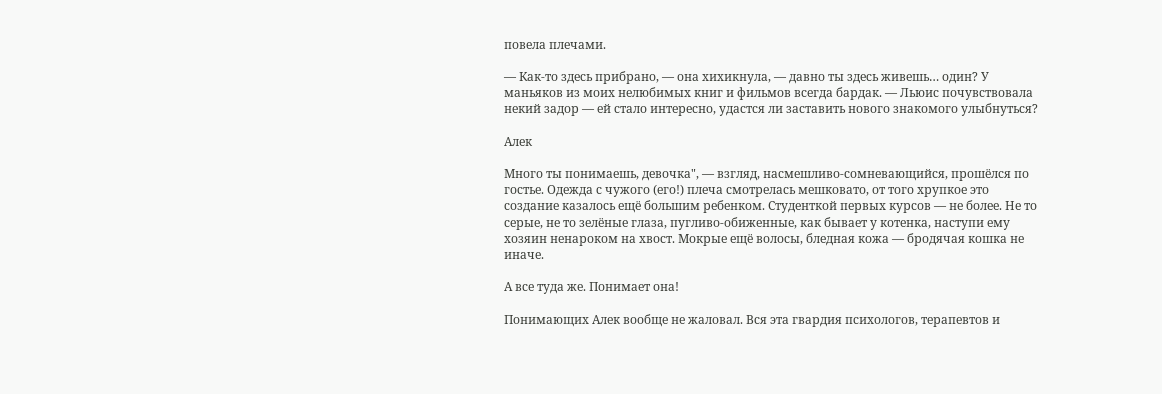повела плечами.

— Как-то здесь прибрано, — она хихикнула, — давно ты здесь живешь… один? У маньяков из моих нелюбимых книг и фильмов всегда бардак. — Льюис почувствовала некий задор — ей стало интересно, удастся ли заставить нового знакомого улыбнуться?

Алек

Много ты понимаешь, девочка", — взгляд, насмешливо-сомневающийся, прошёлся по гостье. Одежда с чужого (его!) плеча смотрелась мешковато, от того хрупкое это создание казалось ещё большим ребенком. Студенткой первых курсов — не более. Не то серые, не то зелёные глаза, пугливо-обиженные, как бывает у котенка, наступи ему хозяин ненароком на хвост. Мокрые ещё волосы, бледная кожа — бродячая кошка не иначе.

А все туда же. Понимает она!

Понимающих Алек вообще не жаловал. Вся эта гвардия психологов, терапевтов и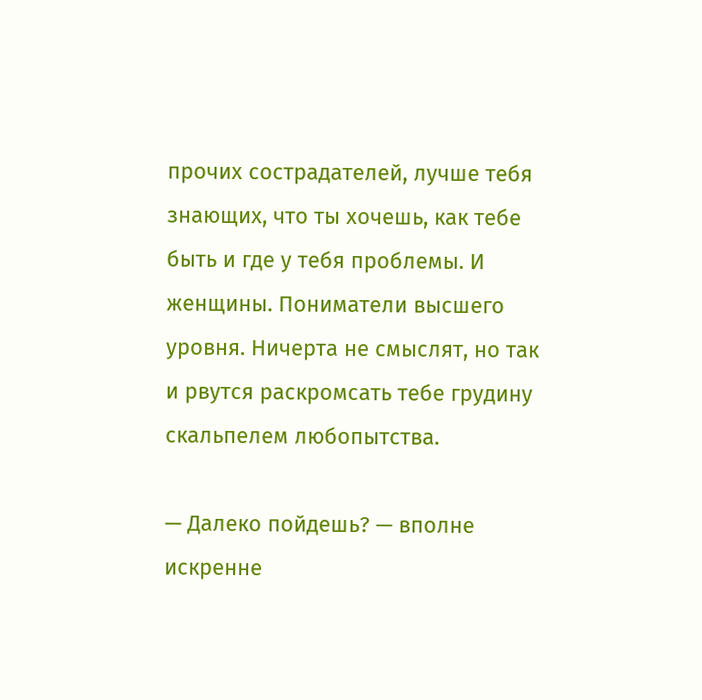прочих сострадателей, лучше тебя знающих, что ты хочешь, как тебе быть и где у тебя проблемы. И женщины. Пониматели высшего уровня. Ничерта не смыслят, но так и рвутся раскромсать тебе грудину скальпелем любопытства.

— Далеко пойдешь? — вполне искренне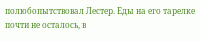полюбопытствовал Лестер. Еды на его тарелке почти не осталось, в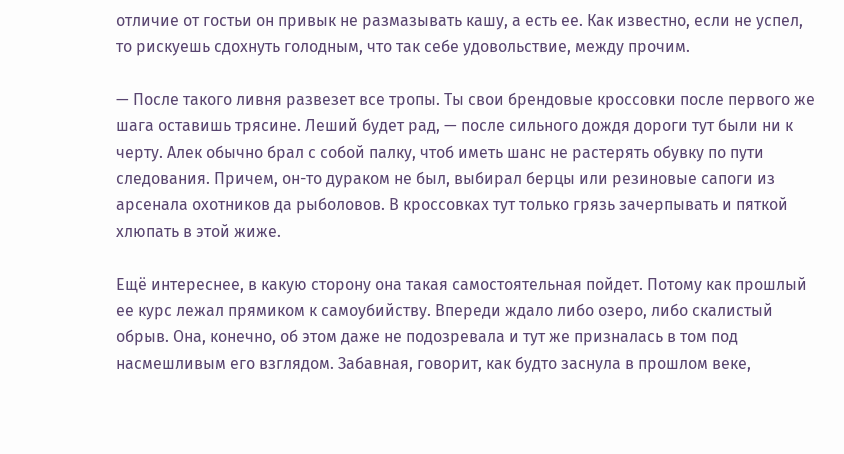отличие от гостьи он привык не размазывать кашу, а есть ее. Как известно, если не успел, то рискуешь сдохнуть голодным, что так себе удовольствие, между прочим.

— После такого ливня развезет все тропы. Ты свои брендовые кроссовки после первого же шага оставишь трясине. Леший будет рад, — после сильного дождя дороги тут были ни к черту. Алек обычно брал с собой палку, чтоб иметь шанс не растерять обувку по пути следования. Причем, он-то дураком не был, выбирал берцы или резиновые сапоги из арсенала охотников да рыболовов. В кроссовках тут только грязь зачерпывать и пяткой хлюпать в этой жиже.

Ещё интереснее, в какую сторону она такая самостоятельная пойдет. Потому как прошлый ее курс лежал прямиком к самоубийству. Впереди ждало либо озеро, либо скалистый обрыв. Она, конечно, об этом даже не подозревала и тут же призналась в том под насмешливым его взглядом. Забавная, говорит, как будто заснула в прошлом веке,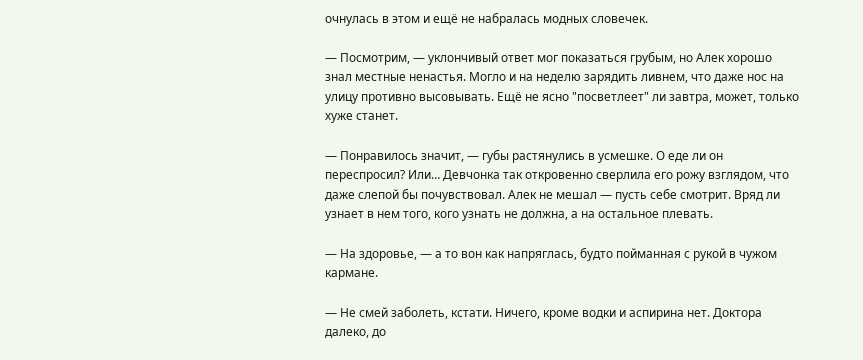очнулась в этом и ещё не набралась модных словечек.

— Посмотрим, — уклончивый ответ мог показаться грубым, но Алек хорошо знал местные ненастья. Могло и на неделю зарядить ливнем, что даже нос на улицу противно высовывать. Ещё не ясно "посветлеет" ли завтра, может, только хуже станет.

— Понравилось значит, — губы растянулись в усмешке. О еде ли он переспросил? Или… Девчонка так откровенно сверлила его рожу взглядом, что даже слепой бы почувствовал. Алек не мешал — пусть себе смотрит. Вряд ли узнает в нем того, кого узнать не должна, а на остальное плевать.

— На здоровье, — а то вон как напряглась, будто пойманная с рукой в чужом кармане.

— Не смей заболеть, кстати. Ничего, кроме водки и аспирина нет. Доктора далеко, до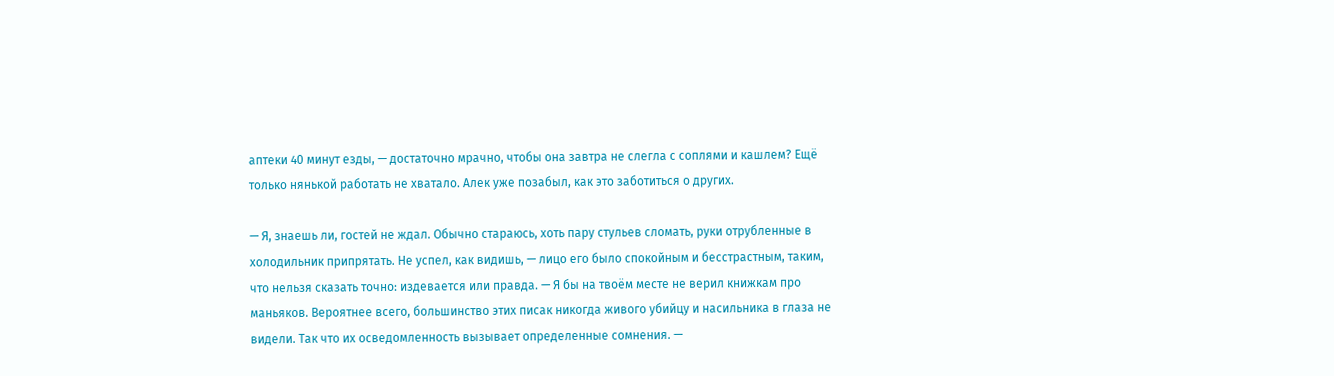аптеки 40 минут езды, — достаточно мрачно, чтобы она завтра не слегла с соплями и кашлем? Ещё только нянькой работать не хватало. Алек уже позабыл, как это заботиться о других.

— Я, знаешь ли, гостей не ждал. Обычно стараюсь, хоть пару стульев сломать, руки отрубленные в холодильник припрятать. Не успел, как видишь, — лицо его было спокойным и бесстрастным, таким, что нельзя сказать точно: издевается или правда. — Я бы на твоём месте не верил книжкам про маньяков. Вероятнее всего, большинство этих писак никогда живого убийцу и насильника в глаза не видели. Так что их осведомленность вызывает определенные сомнения. —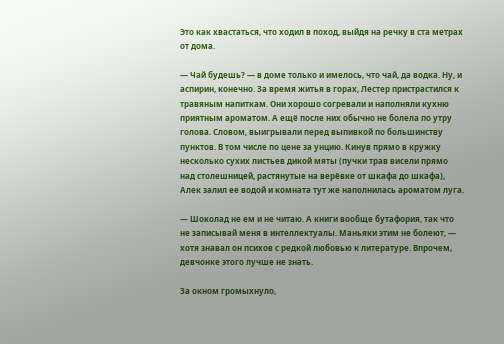Это как хвастаться, что ходил в поход, выйдя на речку в ста метрах от дома.

— Чай будешь? — в доме только и имелось, что чай, да водка. Ну, и аспирин, конечно. За время житья в горах, Лестер пристрастился к травяным напиткам. Они хорошо согревали и наполняли кухню приятным ароматом. А ещё после них обычно не болела по утру голова. Словом, выигрывали перед выпивкой по большинству пунктов. В том числе по цене за унцию. Кинув прямо в кружку несколько сухих листьев дикой мяты (пучки трав висели прямо над столешницей, растянутые на верёвке от шкафа до шкафа), Алек залил ее водой и комната тут же наполнилась ароматом луга.

— Шоколад не ем и не читаю. А книги вообще бутафория, так что не записывай меня в интеллектуалы. Маньяки этим не болеют, — хотя знавал он психов с редкой любовью к литературе. Впрочем, девчонке этого лучше не знать.

За окном громыхнуло,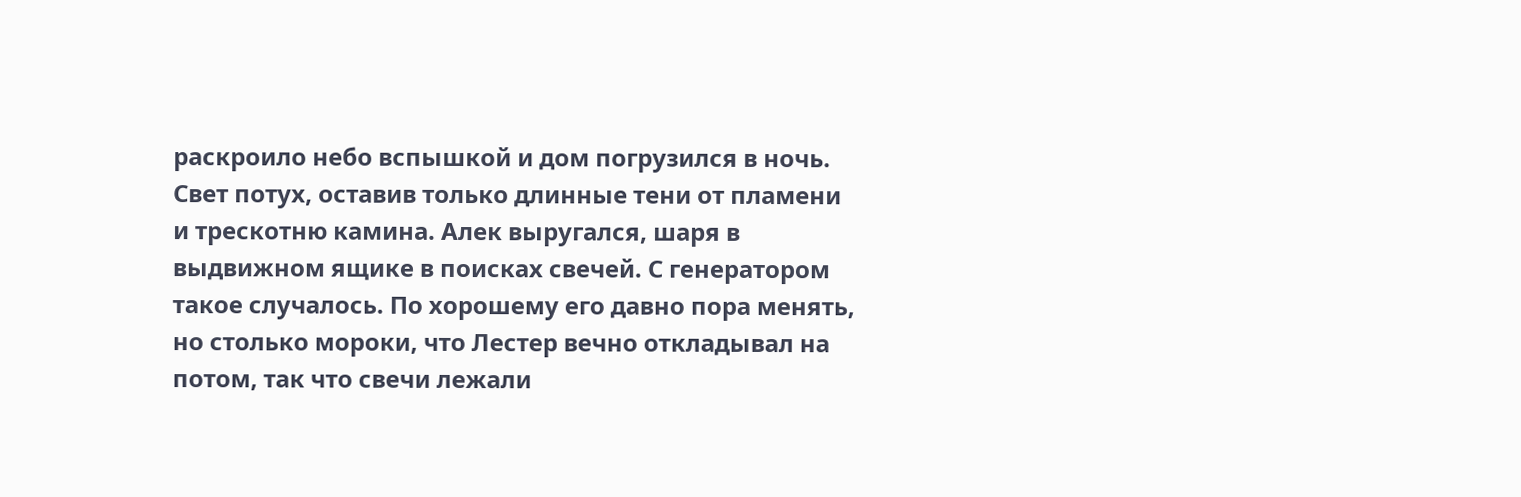раскроило небо вспышкой и дом погрузился в ночь. Свет потух, оставив только длинные тени от пламени и трескотню камина. Алек выругался, шаря в выдвижном ящике в поисках свечей. С генератором такое случалось. По хорошему его давно пора менять, но столько мороки, что Лестер вечно откладывал на потом, так что свечи лежали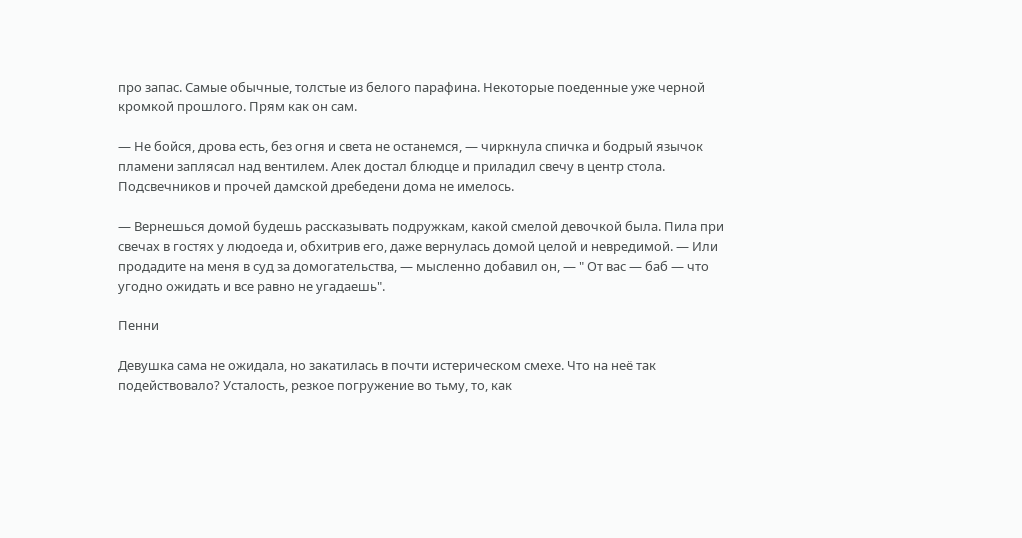про запас. Самые обычные, толстые из белого парафина. Некоторые поеденные уже черной кромкой прошлого. Прям как он сам.

— Не бойся, дрова есть, без огня и света не останемся, — чиркнула спичка и бодрый язычок пламени заплясал над вентилем. Алек достал блюдце и приладил свечу в центр стола. Подсвечников и прочей дамской дребедени дома не имелось.

— Вернешься домой будешь рассказывать подружкам, какой смелой девочкой была. Пила при свечах в гостях у людоеда и, обхитрив его, даже вернулась домой целой и невредимой. — Или продадите на меня в суд за домогательства, — мысленно добавил он, — " От вас — баб — что угодно ожидать и все равно не угадаешь".

Пенни

Девушка сама не ожидала, но закатилась в почти истерическом смехе. Что на неё так подействовало? Усталость, резкое погружение во тьму, то, как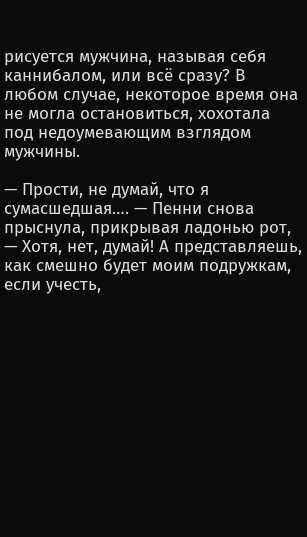рисуется мужчина, называя себя каннибалом, или всё сразу? В любом случае, некоторое время она не могла остановиться, хохотала под недоумевающим взглядом мужчины.

— Прости, не думай, что я сумасшедшая…. — Пенни снова прыснула, прикрывая ладонью рот, — Хотя, нет, думай! А представляешь, как смешно будет моим подружкам, если учесть,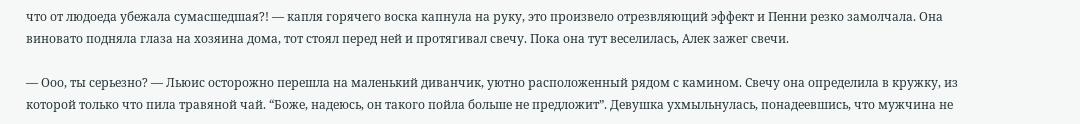что от людоеда убежала сумасшедшая?! — капля горячего воска капнула на руку, это произвело отрезвляющий эффект и Пенни резко замолчала. Она виновато подняла глаза на хозяина дома, тот стоял перед ней и протягивал свечу. Пока она тут веселилась, Алек зажег свечи.

— Ооо, ты серьезно? — Льюис осторожно перешла на маленький диванчик, уютно расположенный рядом с камином. Свечу она определила в кружку, из которой только что пила травяной чай. “Боже, надеюсь, он такого пойла больше не предложит”. Девушка ухмыльнулась, понадеевшись, что мужчина не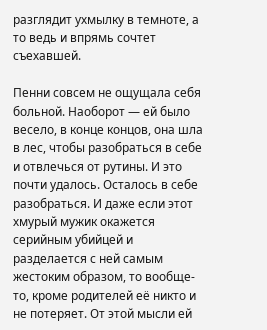разглядит ухмылку в темноте, а то ведь и впрямь сочтет съехавшей.

Пенни совсем не ощущала себя больной. Наоборот — ей было весело, в конце концов, она шла в лес, чтобы разобраться в себе и отвлечься от рутины. И это почти удалось. Осталось в себе разобраться. И даже если этот хмурый мужик окажется серийным убийцей и разделается с ней самым жестоким образом, то вообще-то, кроме родителей её никто и не потеряет. От этой мысли ей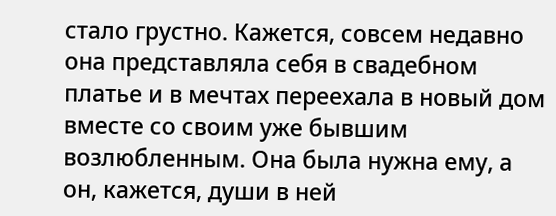стало грустно. Кажется, совсем недавно она представляла себя в свадебном платье и в мечтах переехала в новый дом вместе со своим уже бывшим возлюбленным. Она была нужна ему, а он, кажется, души в ней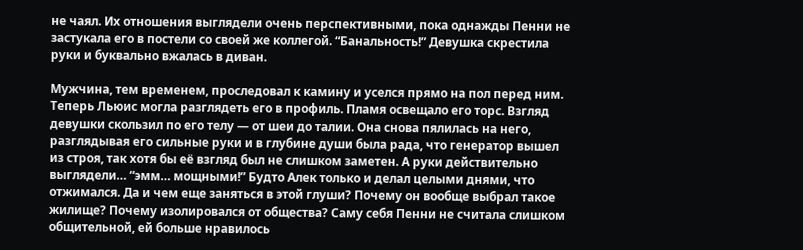не чаял. Их отношения выглядели очень перспективными, пока однажды Пенни не застукала его в постели со своей же коллегой. “Банальность!” Девушка скрестила руки и буквально вжалась в диван.

Мужчина, тем временем, проследовал к камину и уселся прямо на пол перед ним. Теперь Льюис могла разглядеть его в профиль. Пламя освещало его торс. Взгляд девушки скользил по его телу — от шеи до талии. Она снова пялилась на него, разглядывая его сильные руки и в глубине души была рада, что генератор вышел из строя, так хотя бы её взгляд был не слишком заметен. А руки действительно выглядели… “эмм… мощными!” Будто Алек только и делал целыми днями, что отжимался. Да и чем еще заняться в этой глуши? Почему он вообще выбрал такое жилище? Почему изолировался от общества? Саму себя Пенни не считала слишком общительной, ей больше нравилось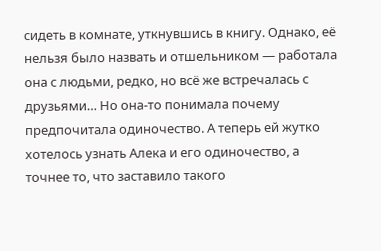сидеть в комнате, уткнувшись в книгу. Однако, её нельзя было назвать и отшельником — работала она с людьми, редко, но всё же встречалась с друзьями… Но она-то понимала почему предпочитала одиночество. А теперь ей жутко хотелось узнать Алека и его одиночество, а точнее то, что заставило такого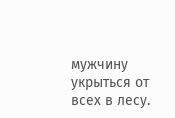мужчину укрыться от всех в лесу.